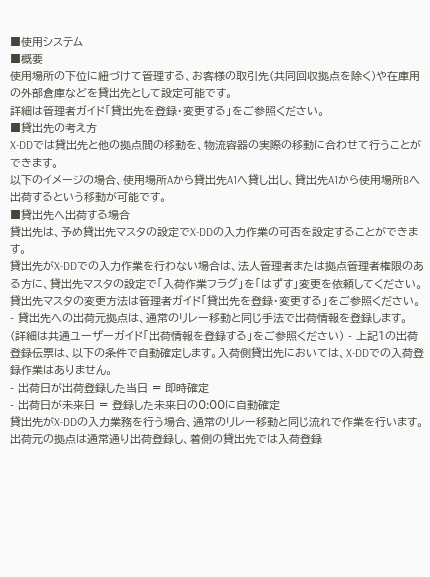■使用システム
■概要
使用場所の下位に紐づけて管理する、お客様の取引先(共同回収拠点を除く)や在庫用の外部倉庫などを貸出先として設定可能です。
詳細は管理者ガイド「貸出先を登録・変更する」をご参照ください。
■貸出先の考え方
X-DDでは貸出先と他の拠点間の移動を、物流容器の実際の移動に合わせて行うことができます。
以下のイメージの場合、使用場所Aから貸出先A1へ貸し出し、貸出先A1から使用場所Bへ出荷するという移動が可能です。
■貸出先へ出荷する場合
貸出先は、予め貸出先マスタの設定でX-DDの入力作業の可否を設定することができます。
貸出先がX-DDでの入力作業を行わない場合は、法人管理者または拠点管理者権限のある方に、貸出先マスタの設定で「入荷作業フラグ」を「はずす」変更を依頼してください。
貸出先マスタの変更方法は管理者ガイド「貸出先を登録・変更する」をご参照ください。
- 貸出先への出荷元拠点は、通常のリレー移動と同じ手法で出荷情報を登録します。
(詳細は共通ユーザーガイド「出荷情報を登録する」をご参照ください) - 上記1の出荷登録伝票は、以下の条件で自動確定します。入荷側貸出先においては、X-DDでの入荷登録作業はありません。
- 出荷日が出荷登録した当日 = 即時確定
- 出荷日が未来日 = 登録した未来日の0:00に自動確定
貸出先がX-DDの入力業務を行う場合、通常のリレー移動と同じ流れで作業を行います。出荷元の拠点は通常通り出荷登録し、着側の貸出先では入荷登録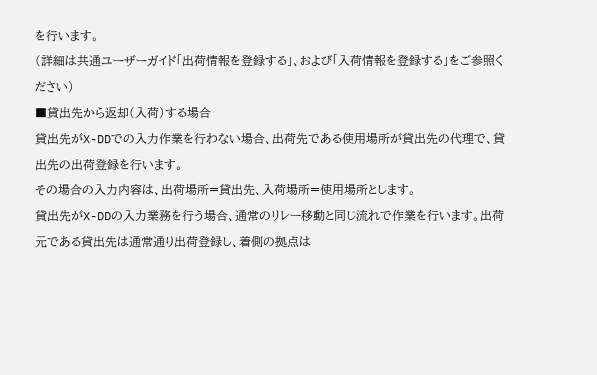を行います。
(詳細は共通ユーザーガイド「出荷情報を登録する」、および「入荷情報を登録する」をご参照ください)
■貸出先から返却(入荷)する場合
貸出先がX-DDでの入力作業を行わない場合、出荷先である使用場所が貸出先の代理で、貸出先の出荷登録を行います。
その場合の入力内容は、出荷場所=貸出先、入荷場所=使用場所とします。
貸出先がX-DDの入力業務を行う場合、通常のリレー移動と同じ流れで作業を行います。出荷元である貸出先は通常通り出荷登録し、着側の拠点は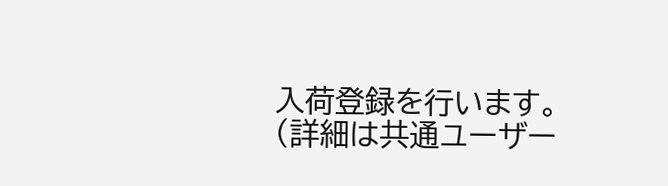入荷登録を行います。
(詳細は共通ユーザー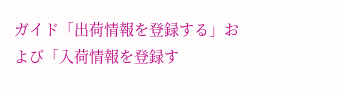ガイド「出荷情報を登録する」および「入荷情報を登録す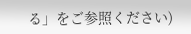る」をご参照ください)